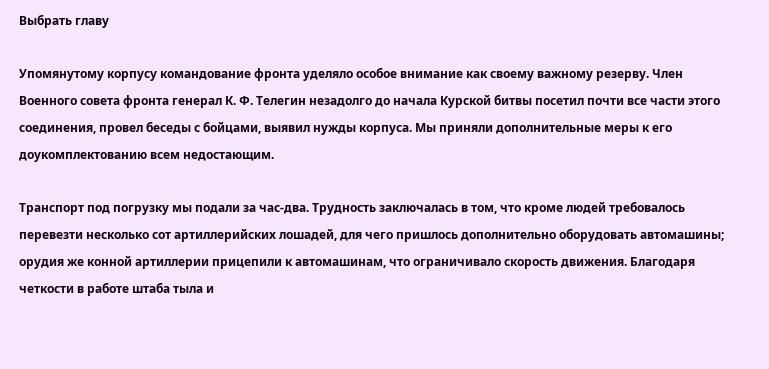Выбрать главу

Упомянутому корпусу командование фронта уделяло особое внимание как своему важному резерву. Член Военного совета фронта генерал К. Ф. Телегин незадолго до начала Курской битвы посетил почти все части этого соединения, провел беседы с бойцами, выявил нужды корпуса. Мы приняли дополнительные меры к его доукомплектованию всем недостающим.

Транспорт под погрузку мы подали за час-два. Трудность заключалась в том, что кроме людей требовалось перевезти несколько сот артиллерийских лошадей, для чего пришлось дополнительно оборудовать автомашины; орудия же конной артиллерии прицепили к автомашинам, что ограничивало скорость движения. Благодаря четкости в работе штаба тыла и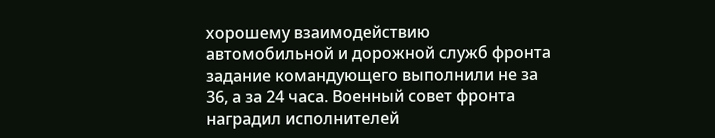хорошему взаимодействию автомобильной и дорожной служб фронта задание командующего выполнили не за 36, а за 24 часа. Военный совет фронта наградил исполнителей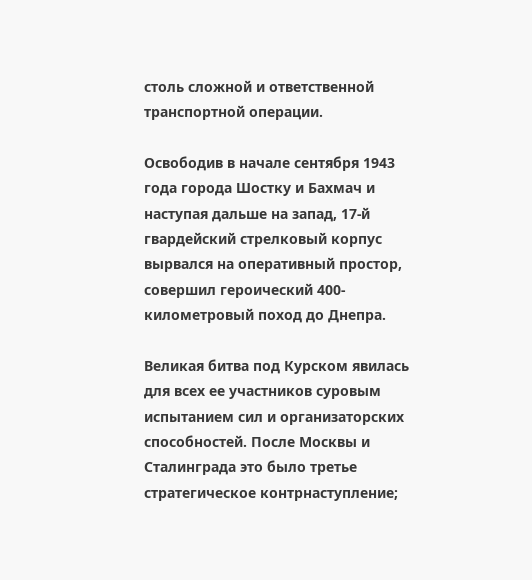столь сложной и ответственной транспортной операции.

Освободив в начале сентября 1943 года города Шостку и Бахмач и наступая дальше на запад, 17-й гвардейский стрелковый корпус вырвался на оперативный простор, совершил героический 400-километровый поход до Днепра.

Великая битва под Курском явилась для всех ее участников суровым испытанием сил и организаторских способностей. После Москвы и Сталинграда это было третье стратегическое контрнаступление;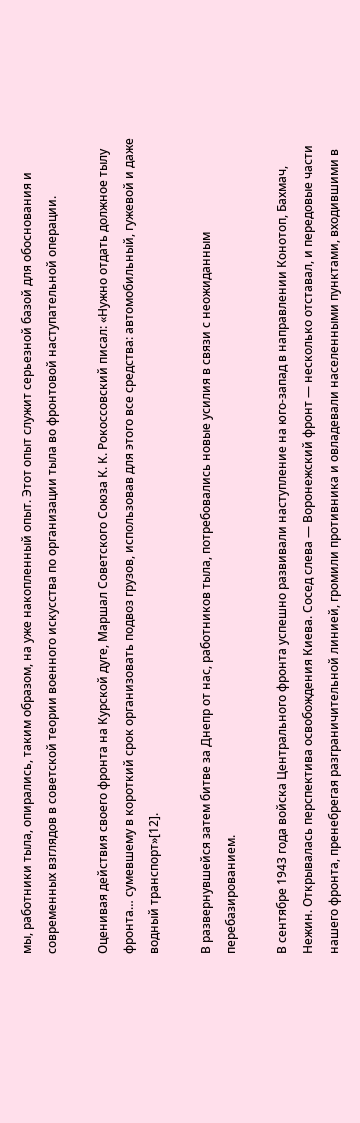мы, работники тыла, опирались, таким образом, на уже накопленный опыт. Этот опыт служит серьезной базой для обоснования и современных взглядов в советской теории военного искусства по организации тыла во фронтовой наступательной операции.

Оценивая действия своего фронта на Курской дуге, Маршал Советского Союза К. К. Рокоссовский писал: «Нужно отдать должное тылу фронта… сумевшему в короткий срок организовать подвоз грузов, использовав для этого все средства: автомобильный, гужевой и даже водный транспорт»[12].

В развернувшейся затем битве за Днепр от нас, работников тыла, потребовались новые усилия в связи с неожиданным перебазированием.

В сентябре 1943 года войска Центрального фронта успешно развивали наступление на юго-запад в направлении Конотоп, Бахмач, Нежин. Открывалась перспектива освобождения Киева. Сосед слева — Воронежский фронт — несколько отставал, и передовые части нашего фронта, пренебрегая разграничительной линией, громили противника и овладевали населенными пунктами, входившими в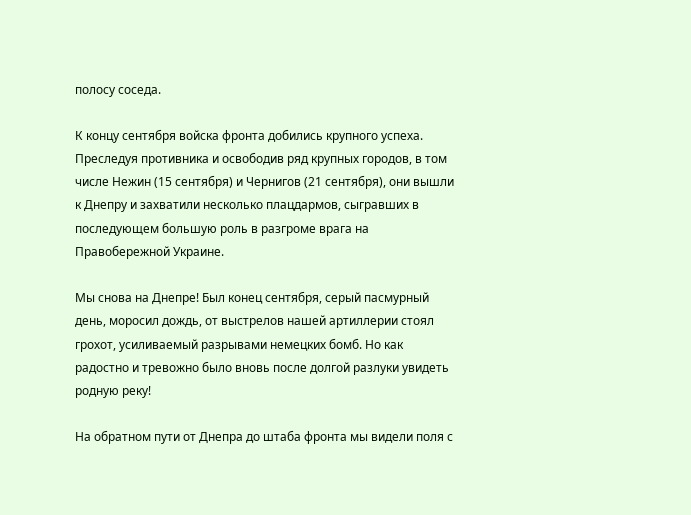полосу соседа.

К концу сентября войска фронта добились крупного успеха. Преследуя противника и освободив ряд крупных городов, в том числе Нежин (15 сентября) и Чернигов (21 сентября), они вышли к Днепру и захватили несколько плацдармов, сыгравших в последующем большую роль в разгроме врага на Правобережной Украине.

Мы снова на Днепре! Был конец сентября, серый пасмурный день, моросил дождь, от выстрелов нашей артиллерии стоял грохот, усиливаемый разрывами немецких бомб. Но как радостно и тревожно было вновь после долгой разлуки увидеть родную реку!

На обратном пути от Днепра до штаба фронта мы видели поля с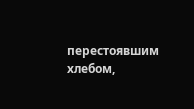перестоявшим хлебом,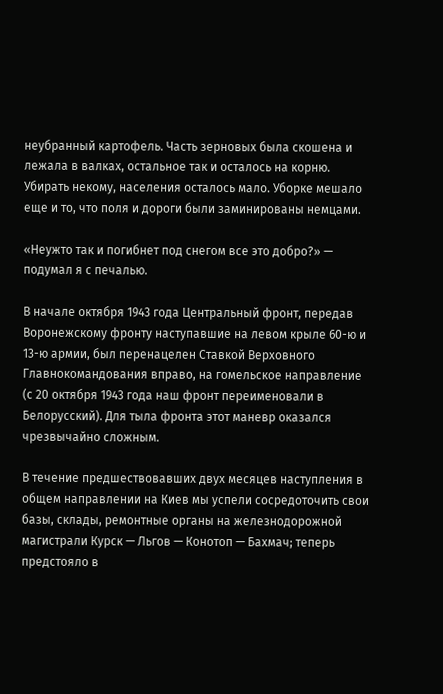неубранный картофель. Часть зерновых была скошена и лежала в валках, остальное так и осталось на корню. Убирать некому, населения осталось мало. Уборке мешало еще и то, что поля и дороги были заминированы немцами.

«Неужто так и погибнет под снегом все это добро?» — подумал я с печалью.

В начале октября 1943 года Центральный фронт, передав Воронежскому фронту наступавшие на левом крыле 60-ю и 13-ю армии, был перенацелен Ставкой Верховного Главнокомандования вправо, на гомельское направление (с 20 октября 1943 года наш фронт переименовали в Белорусский). Для тыла фронта этот маневр оказался чрезвычайно сложным.

В течение предшествовавших двух месяцев наступления в общем направлении на Киев мы успели сосредоточить свои базы, склады, ремонтные органы на железнодорожной магистрали Курск — Льгов — Конотоп — Бахмач; теперь предстояло в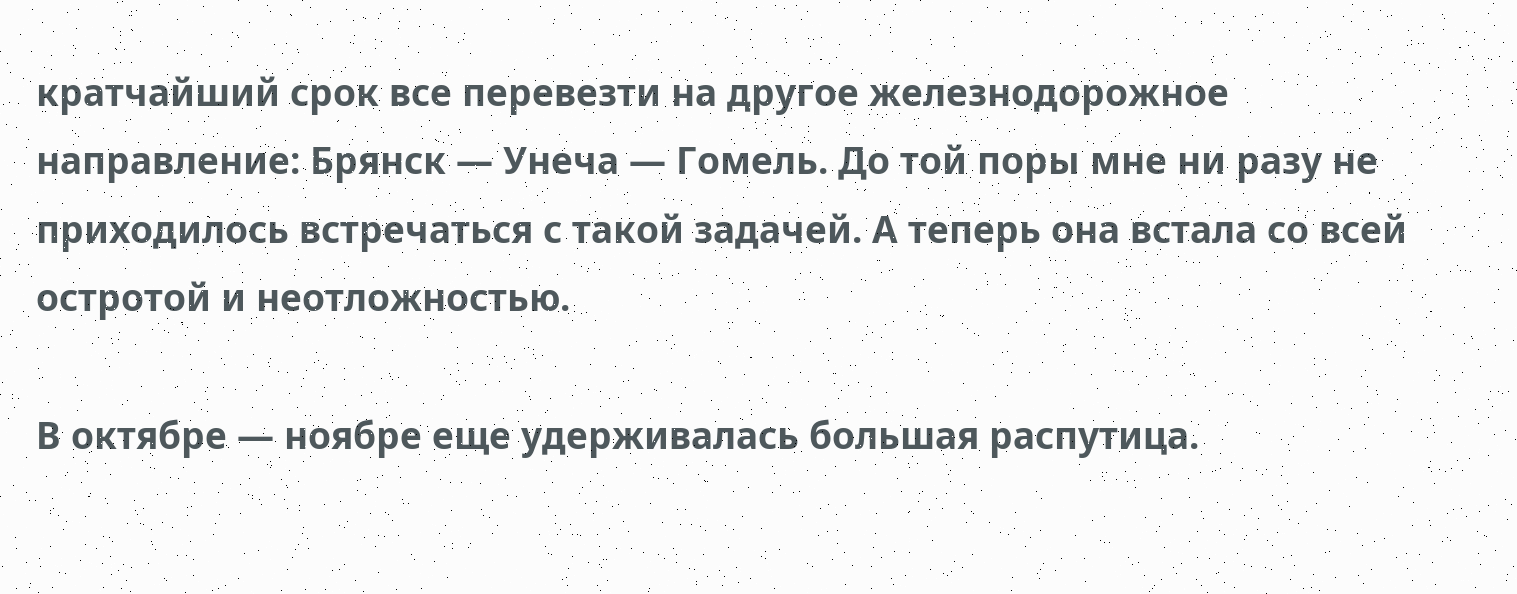кратчайший срок все перевезти на другое железнодорожное направление: Брянск — Унеча — Гомель. До той поры мне ни разу не приходилось встречаться с такой задачей. А теперь она встала со всей остротой и неотложностью.

В октябре — ноябре еще удерживалась большая распутица.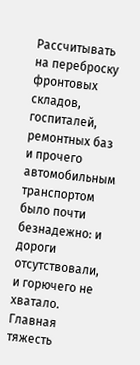Рассчитывать на переброску фронтовых складов, госпиталей, ремонтных баз и прочего автомобильным транспортом было почти безнадежно: и дороги отсутствовали, и горючего не хватало. Главная тяжесть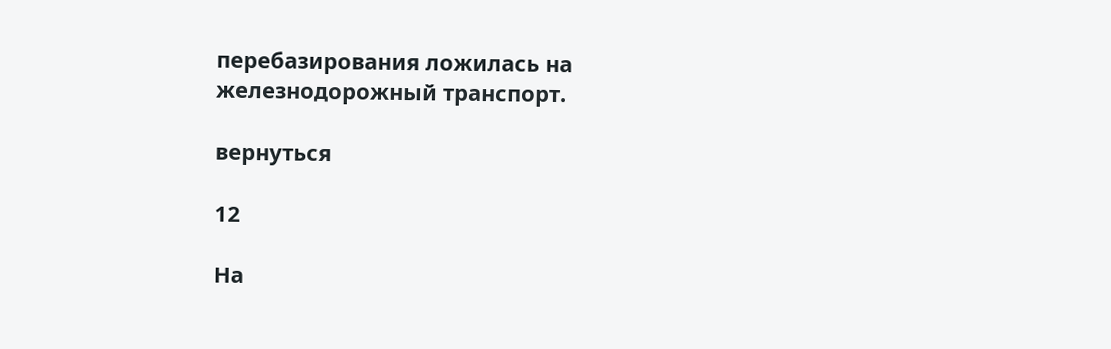перебазирования ложилась на железнодорожный транспорт.

вернуться

12

На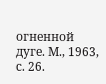огненной дуге. М., 1963, с. 26.